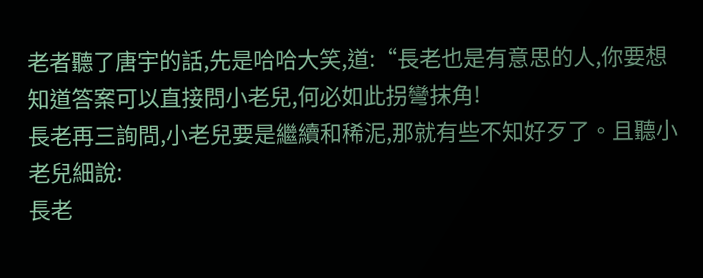老者聽了唐宇的話,先是哈哈大笑,道:“長老也是有意思的人,你要想知道答案可以直接問小老兒,何必如此拐彎抹角!
長老再三詢問,小老兒要是繼續和稀泥,那就有些不知好歹了。且聽小老兒細說:
長老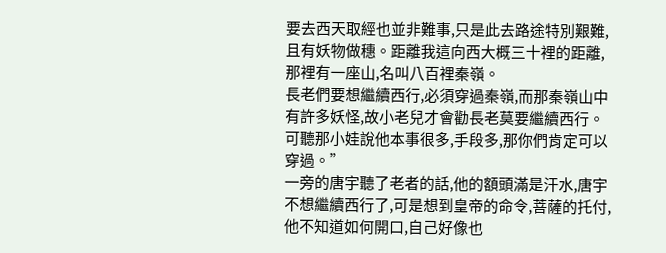要去西天取經也並非難事,只是此去路途特別艱難,且有妖物做穗。距離我這向西大概三十裡的距離,那裡有一座山,名叫八百裡秦嶺。
長老們要想繼續西行,必須穿過秦嶺,而那秦嶺山中有許多妖怪,故小老兒才會勸長老莫要繼續西行。
可聽那小娃說他本事很多,手段多,那你們肯定可以穿過。”
一旁的唐宇聽了老者的話,他的額頭滿是汗水,唐宇不想繼續西行了,可是想到皇帝的命令,菩薩的托付,他不知道如何開口,自己好像也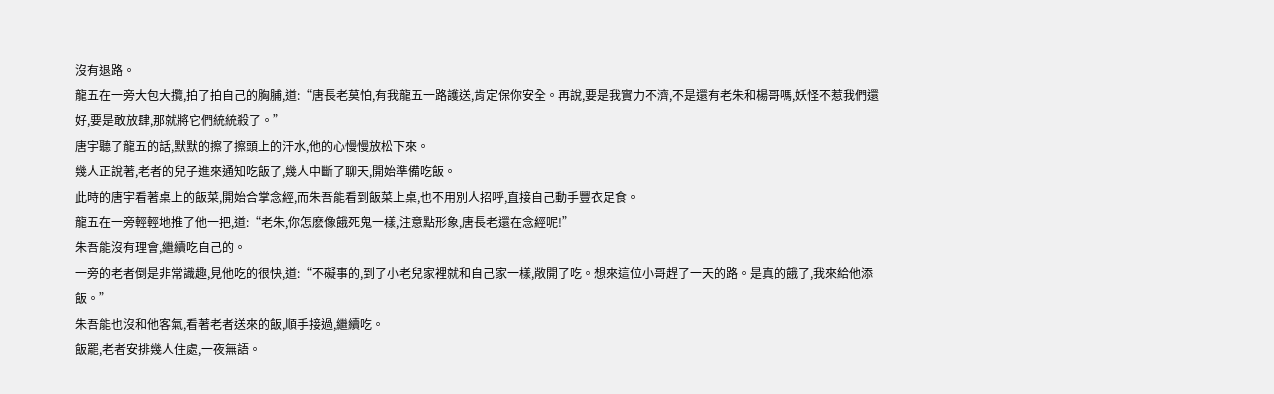沒有退路。
龍五在一旁大包大攬,拍了拍自己的胸脯,道:“唐長老莫怕,有我龍五一路護送,肯定保你安全。再說,要是我實力不濟,不是還有老朱和楊哥嗎,妖怪不惹我們還好,要是敢放肆,那就將它們統統殺了。”
唐宇聽了龍五的話,默默的擦了擦頭上的汗水,他的心慢慢放松下來。
幾人正說著,老者的兒子進來通知吃飯了,幾人中斷了聊天,開始準備吃飯。
此時的唐宇看著桌上的飯菜,開始合掌念經,而朱吾能看到飯菜上桌,也不用別人招呼,直接自己動手豐衣足食。
龍五在一旁輕輕地推了他一把,道:“老朱,你怎麽像餓死鬼一樣,注意點形象,唐長老還在念經呢!”
朱吾能沒有理會,繼續吃自己的。
一旁的老者倒是非常識趣,見他吃的很快,道:“不礙事的,到了小老兒家裡就和自己家一樣,敞開了吃。想來這位小哥趕了一天的路。是真的餓了,我來給他添飯。”
朱吾能也沒和他客氣,看著老者送來的飯,順手接過,繼續吃。
飯罷,老者安排幾人住處,一夜無語。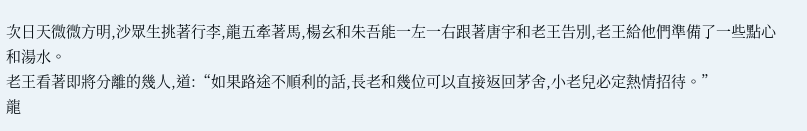次日天微微方明,沙眾生挑著行李,龍五牽著馬,楊玄和朱吾能一左一右跟著唐宇和老王告別,老王給他們準備了一些點心和湯水。
老王看著即將分離的幾人,道:“如果路途不順利的話,長老和幾位可以直接返回茅舍,小老兒必定熱情招待。”
龍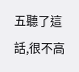五聽了這話,很不高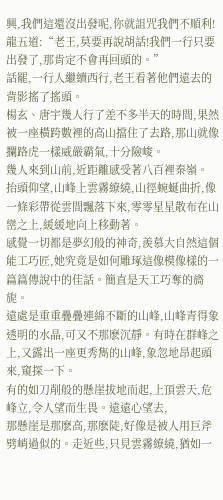興,我們這還沒出發呢,你就詛咒我們不順利!
龍五道:“老王,莫要再說胡話!我們一行只要出發了,那肯定不會再回頭的。”
話罷,一行人繼續西行,老王看著他們遠去的背影搖了搖頭。
楊玄、唐宇幾人行了差不多半天的時間,果然被一座橫跨數裡的高山擋住了去路,那山就像攔路虎一樣威嚴霸氣,十分險峻。
幾人來到山前,近距離感受著八百裡秦嶺。
抬頭仰望,山峰上雲霧繚繞,山徑蜿蜒曲折,像一條彩帶從雲間飄落下來,零零星星散布在山巒之上,緩緩地向上移動著。
感覺一切都是夢幻般的神奇,羨慕大自然這個能工巧匠,她究竟是如何雕琢這像模像樣的一篇篇傳說中的佳話。簡直是天工巧奪的旖旎。
遠處是重重疊疊連綿不斷的山峰,山峰青得象透明的水晶,可又不那麽沉靜。有時在群峰之上,又露出一座更秀雋的山峰,象忽地昂起頭來,窺探一下。
有的如刀削般的懸崖拔地而起,上頂雲天,危峰立,令人望而生畏。遠遠心望去,
那懸崖是那麽高,那麽陡,好像是被人用巨斧劈峭過似的。走近些,只見雲霧繚繞,猶如一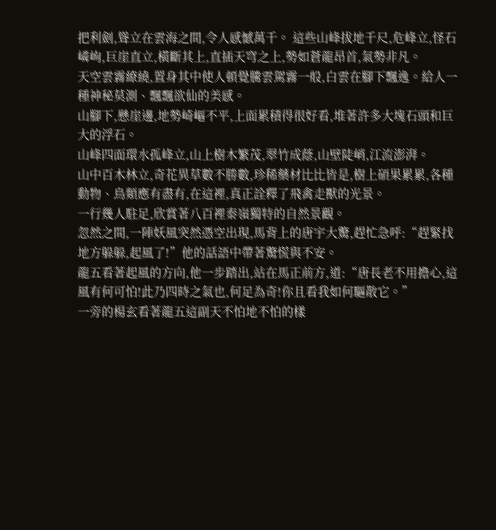把利劍,聳立在雲海之間,令人感憾萬千。 這些山峰拔地千尺,危峰立,怪石嶙峋,巨崖直立,橫斷其上,直插天穹之上,勢如蒼龍昂首,氣勢非凡。
天空雲霧繚繞,置身其中使人頓覺騰雲駕霧一般,白雲在腳下飄逸。給人一種神秘莫測、飄飄欲仙的美感。
山腳下,懸崖邊,地勢崎嶇不平,上面累積得很好看,堆著許多大塊石頭和巨大的浮石。
山峰四面環水孤峰立,山上樹木繁茂,翠竹成蔭,山壁陡峭,江流澎湃。
山中百木林立,奇花異草數不勝數,珍稀藥材比比皆是,樹上碩果累累,各種動物、鳥類應有盡有,在這裡,真正詮釋了飛禽走獸的光景。
一行幾人駐足,欣賞著八百裡秦嶺獨特的自然景觀。
忽然之間,一陣妖風突然憑空出現,馬背上的唐宇大驚,趕忙急呼:“趕緊找地方躲躲,起風了!”他的話語中帶著驚慌與不安。
龍五看著起風的方向,他一步踏出,站在馬正前方,道:“唐長老不用擔心,這風有何可怕!此乃四時之氣也,何足為奇!你且看我如何驅散它。”
一旁的楊玄看著龍五這副天不怕地不怕的樣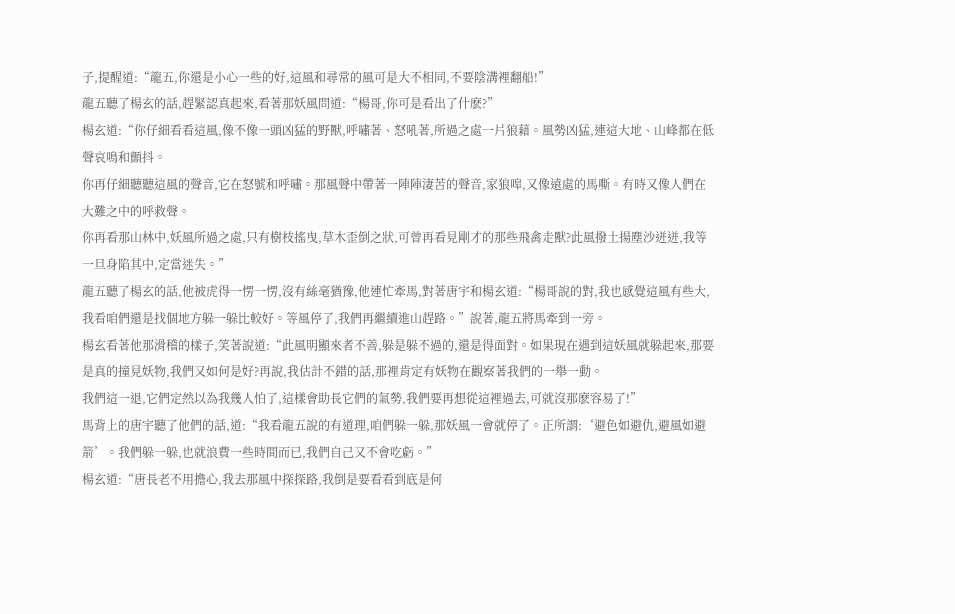子,提醒道:“龍五,你還是小心一些的好,這風和尋常的風可是大不相同,不要陰溝裡翻船!”
龍五聽了楊玄的話,趕緊認真起來,看著那妖風問道:“楊哥,你可是看出了什麽?”
楊玄道:“你仔細看看這風,像不像一頭凶猛的野獸,呼嘯著、怒吼著,所過之處一片狼藉。風勢凶猛,連這大地、山峰都在低聲哀鳴和顫抖。
你再仔細聽聽這風的聲音,它在怒號和呼嘯。那風聲中帶著一陣陣淒苦的聲音,家狼噑,又像遠處的馬嘶。有時又像人們在大難之中的呼救聲。
你再看那山林中,妖風所過之處,只有樹枝搖曳,草木歪倒之狀,可曾再看見剛才的那些飛禽走獸?此風撥土揚塵沙迸迸,我等一旦身陷其中,定當迷失。”
龍五聽了楊玄的話,他被虎得一愣一愣,沒有絲毫猶豫,他連忙牽馬,對著唐宇和楊玄道:“楊哥說的對,我也感覺這風有些大,我看咱們還是找個地方躲一躲比較好。等風停了,我們再繼續進山趕路。”說著,龍五將馬牽到一旁。
楊玄看著他那滑稽的樣子,笑著說道:“此風明顯來者不善,躲是躲不過的,還是得面對。如果現在遇到這妖風就躲起來,那要是真的撞見妖物,我們又如何是好?再說,我估計不錯的話,那裡肯定有妖物在觀察著我們的一舉一動。
我們這一退,它們定然以為我幾人怕了,這樣會助長它們的氣勢,我們要再想從這裡過去,可就沒那麽容易了!”
馬背上的唐宇聽了他們的話,道:“我看龍五說的有道理,咱們躲一躲,那妖風一會就停了。正所謂:‘避色如避仇,避風如避箭’。我們躲一躲,也就浪費一些時間而已,我們自己又不會吃虧。”
楊玄道:“唐長老不用擔心,我去那風中探探路,我倒是要看看到底是何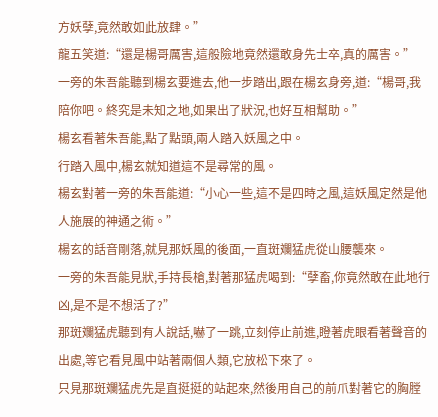方妖孽,竟然敢如此放肆。”
龍五笑道:“還是楊哥厲害,這般險地竟然還敢身先士卒,真的厲害。”
一旁的朱吾能聽到楊玄要進去,他一步踏出,跟在楊玄身旁,道:“楊哥,我陪你吧。終究是未知之地,如果出了狀況,也好互相幫助。”
楊玄看著朱吾能,點了點頭,兩人踏入妖風之中。
行踏入風中,楊玄就知道這不是尋常的風。
楊玄對著一旁的朱吾能道:“小心一些,這不是四時之風,這妖風定然是他人施展的神通之術。”
楊玄的話音剛落,就見那妖風的後面,一直斑斕猛虎從山腰襲來。
一旁的朱吾能見狀,手持長槍,對著那猛虎喝到:“孽畜,你竟然敢在此地行凶,是不是不想活了?”
那斑斕猛虎聽到有人說話,嚇了一跳,立刻停止前進,瞪著虎眼看著聲音的出處,等它看見風中站著兩個人類,它放松下來了。
只見那斑斕猛虎先是直挺挺的站起來,然後用自己的前爪對著它的胸膛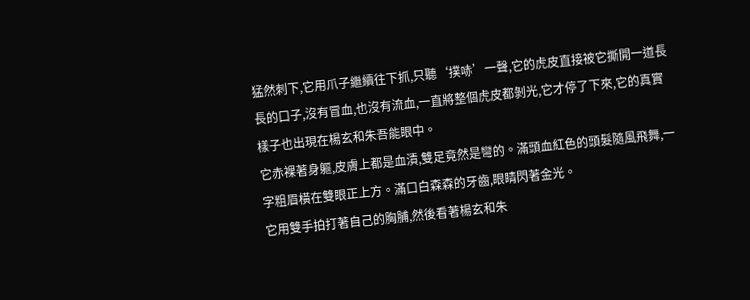猛然刺下,它用爪子繼續往下抓,只聽‘撲哧’一聲,它的虎皮直接被它撕開一道長長的口子,沒有冒血,也沒有流血,一直將整個虎皮都剝光,它才停了下來,它的真實樣子也出現在楊玄和朱吾能眼中。
它赤裸著身軀,皮膚上都是血漬,雙足竟然是彎的。滿頭血紅色的頭髮隨風飛舞,一字粗眉橫在雙眼正上方。滿口白森森的牙齒,眼睛閃著金光。
它用雙手拍打著自己的胸脯,然後看著楊玄和朱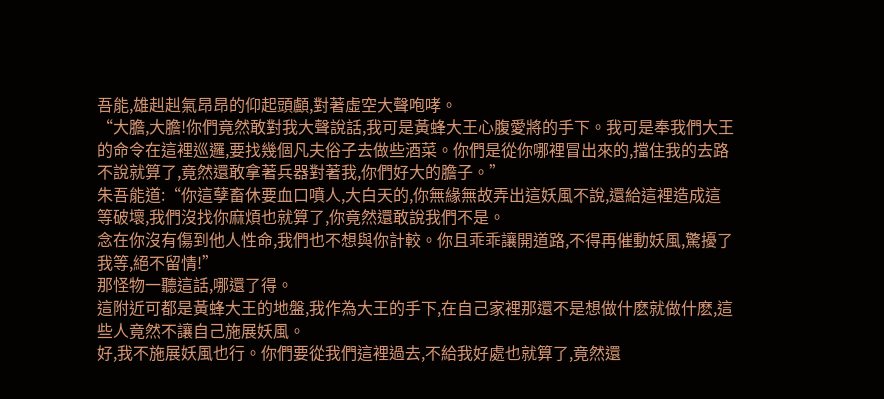吾能,雄赳赳氣昂昂的仰起頭顱,對著虛空大聲咆哮。
“大膽,大膽!你們竟然敢對我大聲說話,我可是黃蜂大王心腹愛將的手下。我可是奉我們大王的命令在這裡巡邏,要找幾個凡夫俗子去做些酒菜。你們是從你哪裡冒出來的,擋住我的去路不說就算了,竟然還敢拿著兵器對著我,你們好大的膽子。”
朱吾能道:“你這孽畜休要血口噴人,大白天的,你無緣無故弄出這妖風不說,還給這裡造成這等破壞,我們沒找你麻煩也就算了,你竟然還敢說我們不是。
念在你沒有傷到他人性命,我們也不想與你計較。你且乖乖讓開道路,不得再催動妖風,驚擾了我等,絕不留情!”
那怪物一聽這話,哪還了得。
這附近可都是黃蜂大王的地盤,我作為大王的手下,在自己家裡那還不是想做什麽就做什麽,這些人竟然不讓自己施展妖風。
好,我不施展妖風也行。你們要從我們這裡過去,不給我好處也就算了,竟然還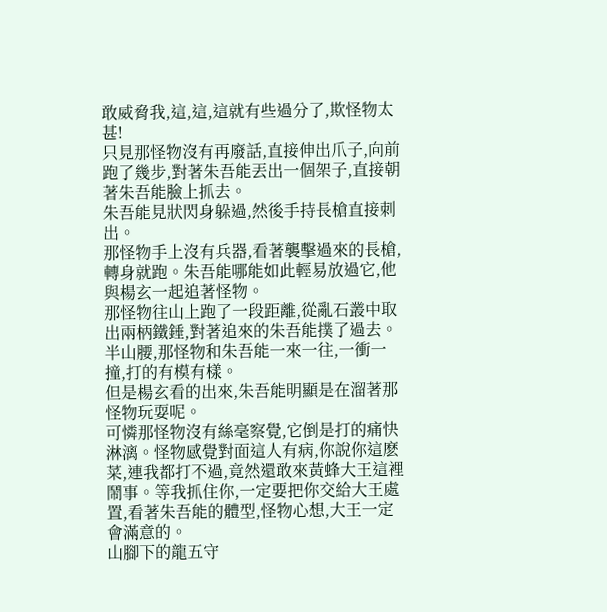敢威脅我,這,這,這就有些過分了,欺怪物太甚!
只見那怪物沒有再廢話,直接伸出爪子,向前跑了幾步,對著朱吾能丟出一個架子,直接朝著朱吾能臉上抓去。
朱吾能見狀閃身躲過,然後手持長槍直接刺出。
那怪物手上沒有兵器,看著襲擊過來的長槍,轉身就跑。朱吾能哪能如此輕易放過它,他與楊玄一起追著怪物。
那怪物往山上跑了一段距離,從亂石叢中取出兩柄鐵錘,對著追來的朱吾能撲了過去。
半山腰,那怪物和朱吾能一來一往,一衝一撞,打的有模有樣。
但是楊玄看的出來,朱吾能明顯是在溜著那怪物玩耍呢。
可憐那怪物沒有絲毫察覺,它倒是打的痛快淋漓。怪物感覺對面這人有病,你說你這麽菜,連我都打不過,竟然還敢來黃蜂大王這裡鬧事。等我抓住你,一定要把你交給大王處置,看著朱吾能的體型,怪物心想,大王一定會滿意的。
山腳下的龍五守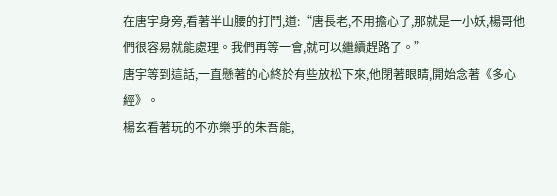在唐宇身旁,看著半山腰的打鬥,道:“唐長老,不用擔心了,那就是一小妖,楊哥他們很容易就能處理。我們再等一會,就可以繼續趕路了。”
唐宇等到這話,一直懸著的心終於有些放松下來,他閉著眼睛,開始念著《多心經》。
楊玄看著玩的不亦樂乎的朱吾能,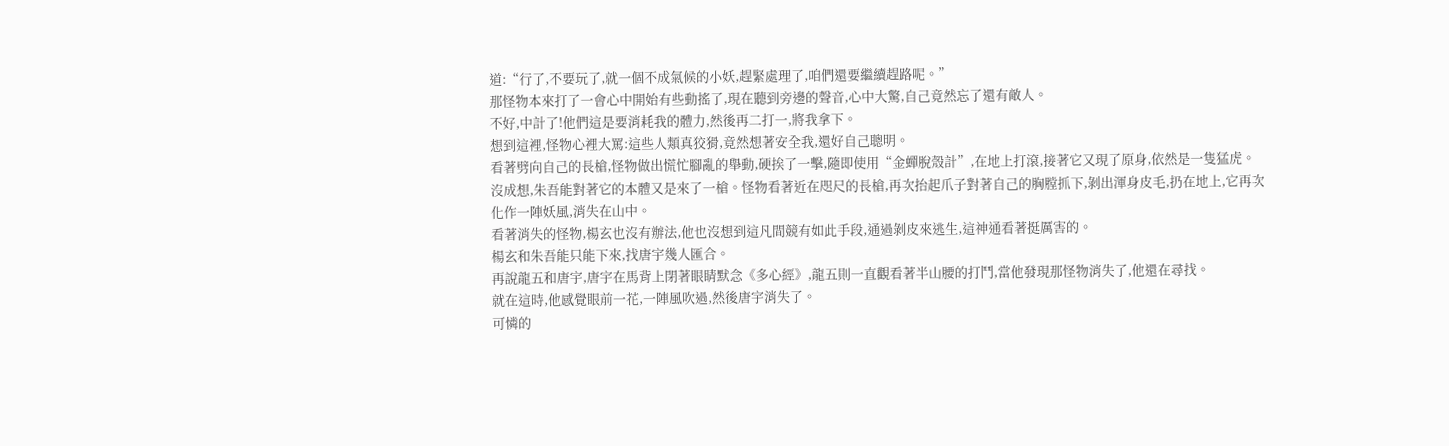道:“行了,不要玩了,就一個不成氣候的小妖,趕緊處理了,咱們還要繼續趕路呢。”
那怪物本來打了一會心中開始有些動搖了,現在聽到旁邊的聲音,心中大驚,自己竟然忘了還有敵人。
不好,中計了!他們這是要消耗我的體力,然後再二打一,將我拿下。
想到這裡,怪物心裡大罵:這些人類真狡猾,竟然想著安全我,還好自己聰明。
看著劈向自己的長槍,怪物做出慌忙腳亂的舉動,硬挨了一擊,隨即使用“金蟬脫殼計”,在地上打滾,接著它又現了原身,依然是一隻猛虎。
沒成想,朱吾能對著它的本體又是來了一槍。怪物看著近在咫尺的長槍,再次抬起爪子對著自己的胸膛抓下,剝出渾身皮毛,扔在地上,它再次化作一陣妖風,消失在山中。
看著消失的怪物,楊玄也沒有辦法,他也沒想到這凡間競有如此手段,通過剝皮來逃生,這神通看著挺厲害的。
楊玄和朱吾能只能下來,找唐宇幾人匯合。
再說龍五和唐宇,唐宇在馬背上閉著眼睛默念《多心經》,龍五則一直觀看著半山腰的打鬥,當他發現那怪物消失了,他還在尋找。
就在這時,他感覺眼前一花,一陣風吹過,然後唐宇消失了。
可憐的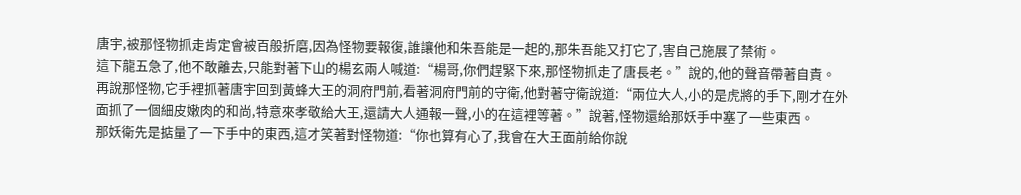唐宇,被那怪物抓走肯定會被百般折磨,因為怪物要報復,誰讓他和朱吾能是一起的,那朱吾能又打它了,害自己施展了禁術。
這下龍五急了,他不敢離去,只能對著下山的楊玄兩人喊道:“楊哥,你們趕緊下來,那怪物抓走了唐長老。”說的,他的聲音帶著自責。
再說那怪物,它手裡抓著唐宇回到黃蜂大王的洞府門前,看著洞府門前的守衛,他對著守衛說道:“兩位大人,小的是虎將的手下,剛才在外面抓了一個細皮嫩肉的和尚,特意來孝敬給大王,還請大人通報一聲,小的在這裡等著。”說著,怪物還給那妖手中塞了一些東西。
那妖衛先是掂量了一下手中的東西,這才笑著對怪物道:“你也算有心了,我會在大王面前給你說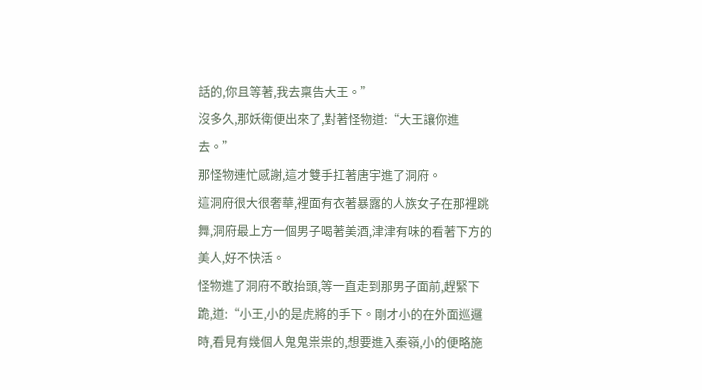話的,你且等著,我去稟告大王。”
沒多久,那妖衛便出來了,對著怪物道:“大王讓你進去。”
那怪物連忙感謝,這才雙手扛著唐宇進了洞府。
這洞府很大很奢華,裡面有衣著暴露的人族女子在那裡跳舞,洞府最上方一個男子喝著美酒,津津有味的看著下方的美人,好不快活。
怪物進了洞府不敢抬頭,等一直走到那男子面前,趕緊下跪,道:“小王,小的是虎將的手下。剛才小的在外面巡邏時,看見有幾個人鬼鬼祟祟的,想要進入秦嶺,小的便略施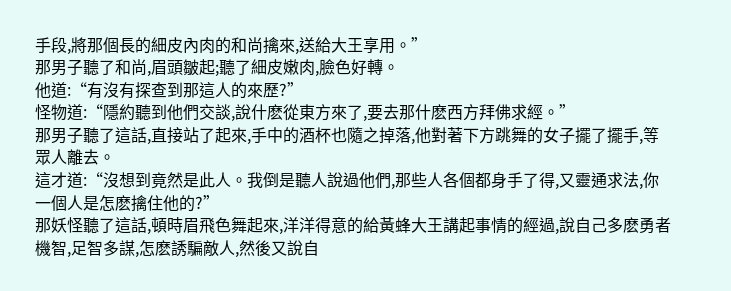手段,將那個長的細皮內肉的和尚擒來,送給大王享用。”
那男子聽了和尚,眉頭皺起;聽了細皮嫩肉,臉色好轉。
他道:“有沒有探查到那這人的來歷?”
怪物道:“隱約聽到他們交談,說什麽從東方來了,要去那什麽西方拜佛求經。”
那男子聽了這話,直接站了起來,手中的酒杯也隨之掉落,他對著下方跳舞的女子擺了擺手,等眾人離去。
這才道:“沒想到竟然是此人。我倒是聽人說過他們,那些人各個都身手了得,又靈通求法,你一個人是怎麽擒住他的?”
那妖怪聽了這話,頓時眉飛色舞起來,洋洋得意的給黃蜂大王講起事情的經過,說自己多麽勇者機智,足智多謀,怎麽誘騙敵人,然後又說自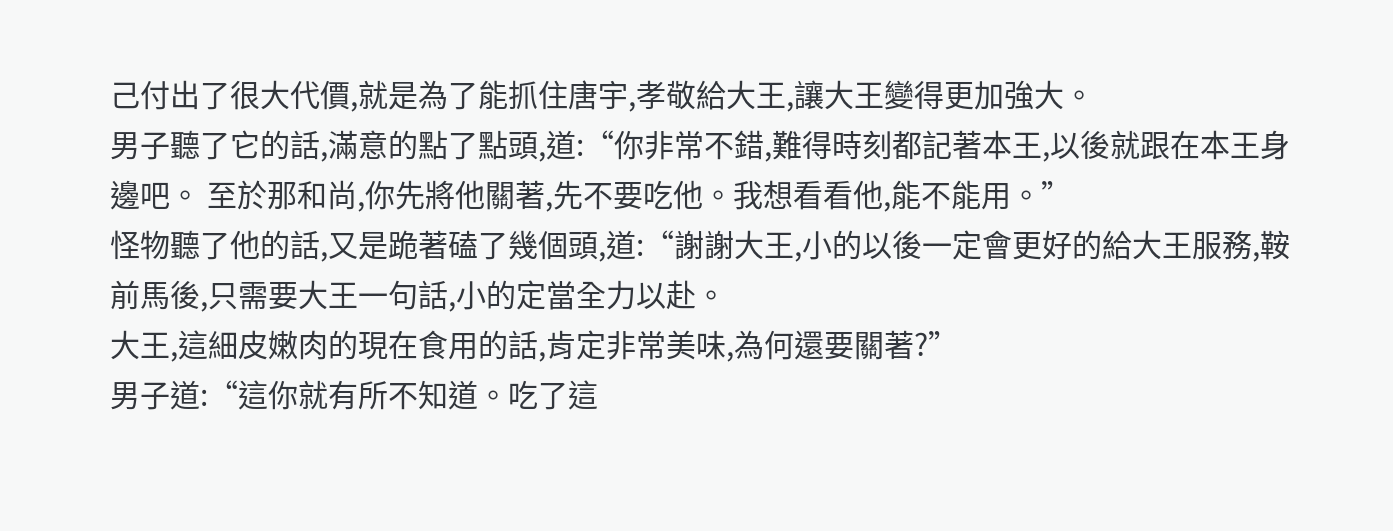己付出了很大代價,就是為了能抓住唐宇,孝敬給大王,讓大王變得更加強大。
男子聽了它的話,滿意的點了點頭,道:“你非常不錯,難得時刻都記著本王,以後就跟在本王身邊吧。 至於那和尚,你先將他關著,先不要吃他。我想看看他,能不能用。”
怪物聽了他的話,又是跪著磕了幾個頭,道:“謝謝大王,小的以後一定會更好的給大王服務,鞍前馬後,只需要大王一句話,小的定當全力以赴。
大王,這細皮嫩肉的現在食用的話,肯定非常美味,為何還要關著?”
男子道:“這你就有所不知道。吃了這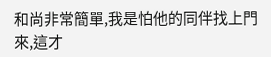和尚非常簡單,我是怕他的同伴找上門來,這才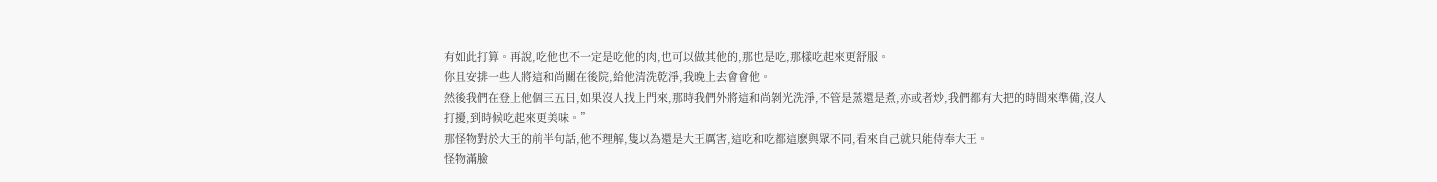有如此打算。再說,吃他也不一定是吃他的肉,也可以做其他的,那也是吃,那樣吃起來更舒服。
你且安排一些人將這和尚關在後院,給他清洗乾淨,我晚上去會會他。
然後我們在登上他個三五日,如果沒人找上門來,那時我們外將這和尚剝光洗淨,不管是蒸還是煮,亦或者炒,我們都有大把的時間來準備,沒人打擾,到時候吃起來更美味。”
那怪物對於大王的前半句話,他不理解,隻以為還是大王厲害,這吃和吃都這麽與眾不同,看來自己就只能侍奉大王。
怪物滿臉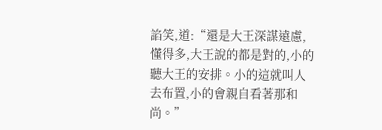諂笑,道:“還是大王深謀遠慮,懂得多,大王說的都是對的,小的聽大王的安排。小的這就叫人去布置,小的會親自看著那和尚。”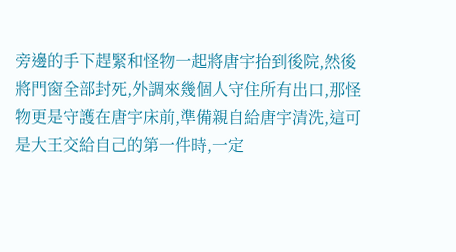旁邊的手下趕緊和怪物一起將唐宇抬到後院,然後將門窗全部封死,外調來幾個人守住所有出口,那怪物更是守護在唐宇床前,準備親自給唐宇清洗,這可是大王交給自己的第一件時,一定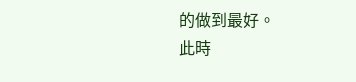的做到最好。
此時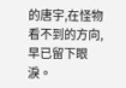的唐宇,在怪物看不到的方向,早已留下眼淚。